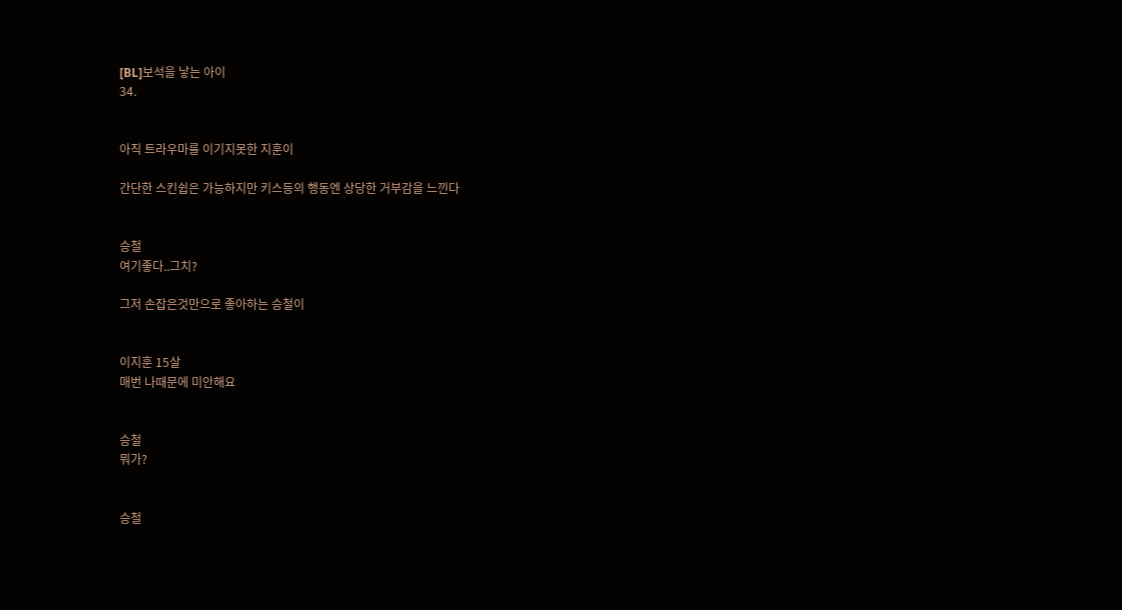[BL]보석을 낳는 아이
34.


아직 트라우마를 이기지못한 지훈이

간단한 스킨쉽은 가능하지만 키스등의 행동엔 상당한 거부감을 느낀다


승철
여기좋다..그치?

그저 손잡은것만으로 좋아하는 승철이


이지훈 15살
매번 나때문에 미안해요


승철
뭐가?


승철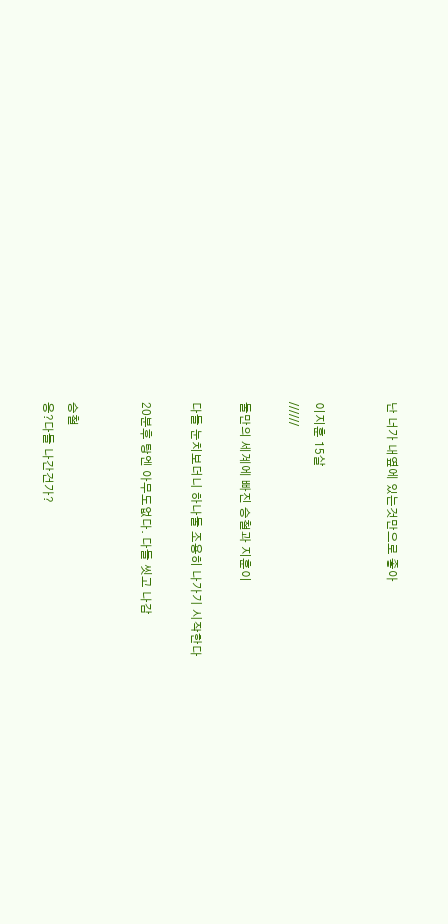난 너가 내옆에 있는것만으로 좋아


이지훈 15살
//////

둘만의 세계에 빠진 승철과 지훈이

다들 눈치보더니 하나둘 조용히 나가기 시작한다

20분후 탕엔 아무도없다. 다들 씻고 나감


승철
응?다들 나간건가?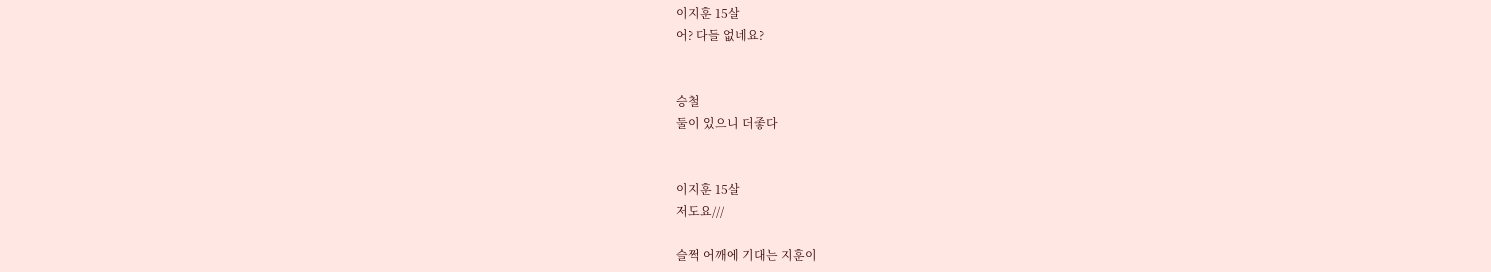이지훈 15살
어? 다들 없네요?


승철
둘이 있으니 더좋다


이지훈 15살
저도요///

슬쩍 어깨에 기대는 지훈이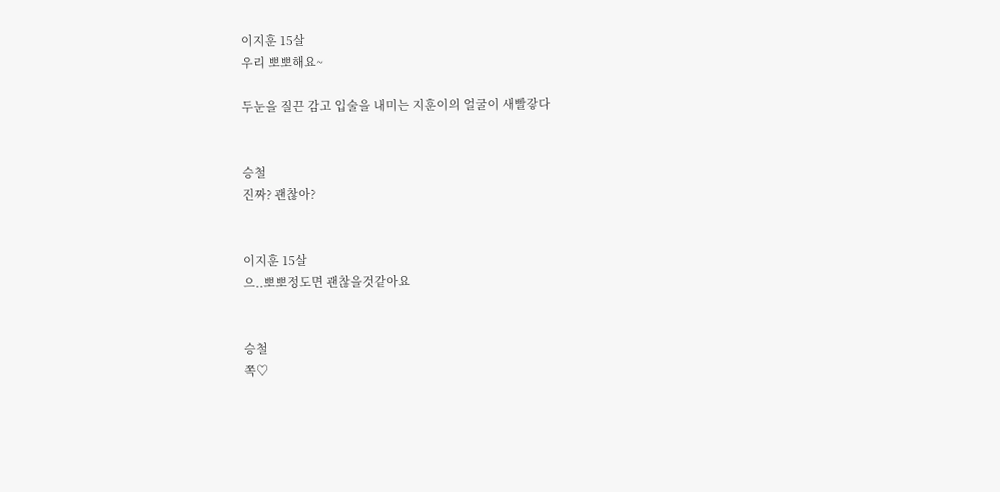이지훈 15살
우리 뽀뽀해요~

두눈을 질끈 감고 입술을 내미는 지훈이의 얼굴이 새빨갛다


승철
진짜? 괜찮아?


이지훈 15살
으..뽀뽀정도면 괜찮을것같아요


승철
쪽♡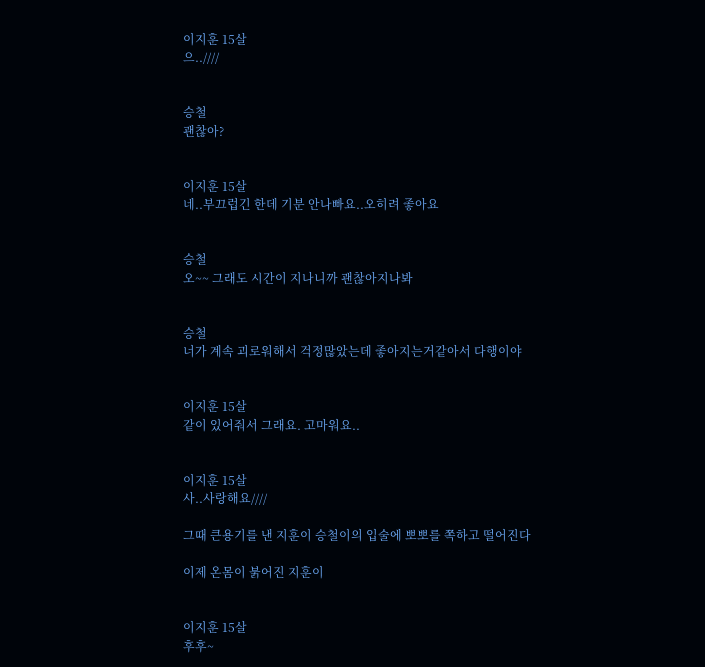이지훈 15살
으..////


승철
괜찮아?


이지훈 15살
네..부끄럽긴 한데 기분 안나빠요..오히려 좋아요


승철
오~~ 그래도 시간이 지나니까 괜찮아지나봐


승철
너가 계속 괴로워해서 걱정많았는데 좋아지는거같아서 다행이야


이지훈 15살
같이 있어줘서 그래요. 고마워요..


이지훈 15살
사..사랑해요////

그때 큰용기를 낸 지훈이 승철이의 입술에 뽀뽀를 쪽하고 떨어진다

이제 온몸이 붉어진 지훈이


이지훈 15살
후후~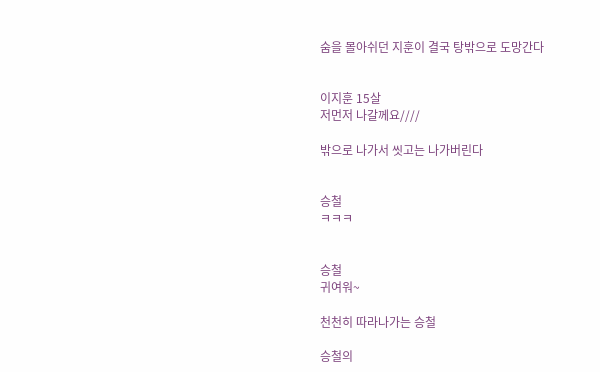숨을 몰아쉬던 지훈이 결국 탕밖으로 도망간다


이지훈 15살
저먼저 나갈께요////

밖으로 나가서 씻고는 나가버린다


승철
ㅋㅋㅋ


승철
귀여워~

천천히 따라나가는 승철

승철의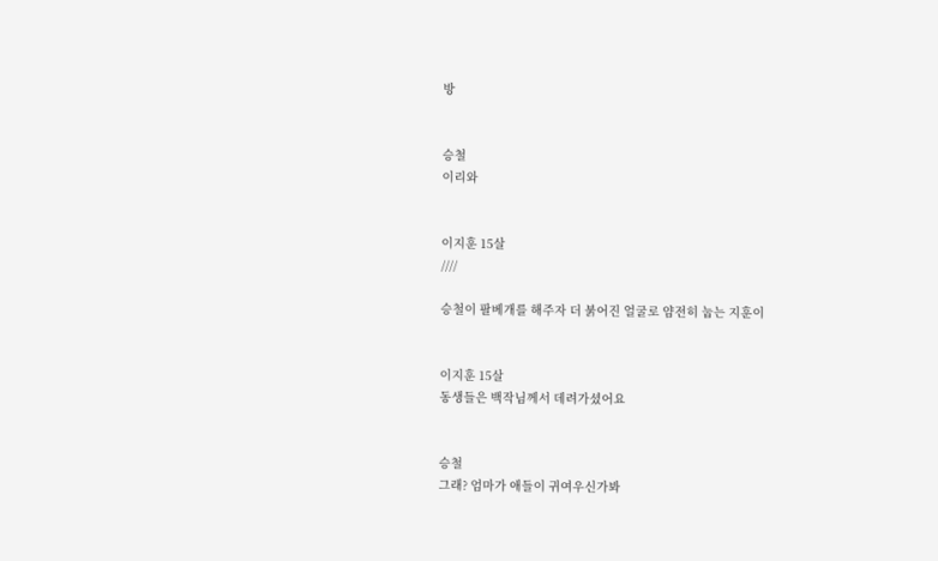방


승철
이리와


이지훈 15살
////

승철이 팔베개를 해주자 더 붉어진 얼굴로 얌전히 눕는 지훈이


이지훈 15살
동생들은 백작님께서 데려가셨어요


승철
그래? 엄마가 애들이 귀여우신가봐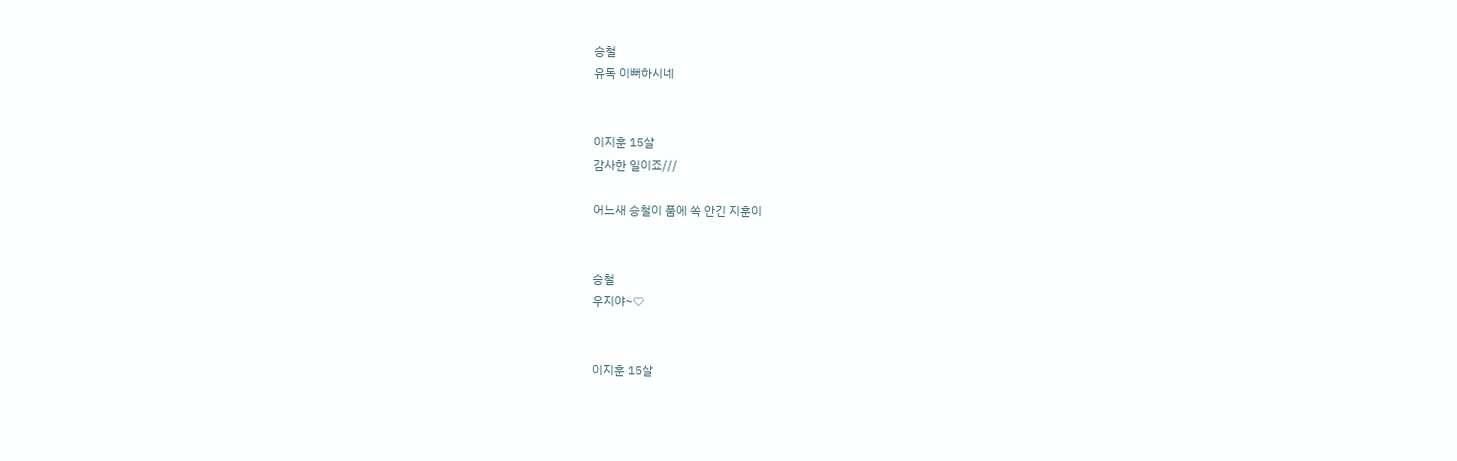승철
유독 이뻐하시네


이지훈 15살
감사한 일이죠///

어느새 승철이 품에 쏙 안긴 지훈이


승철
우지야~♡


이지훈 15살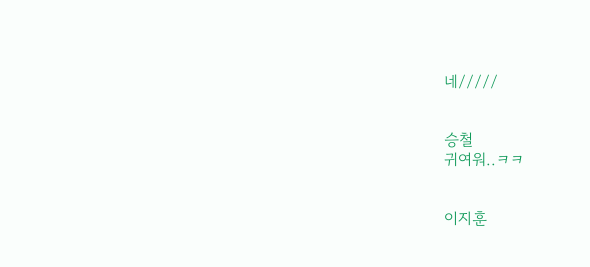네/////


승철
귀여워..ㅋㅋ


이지훈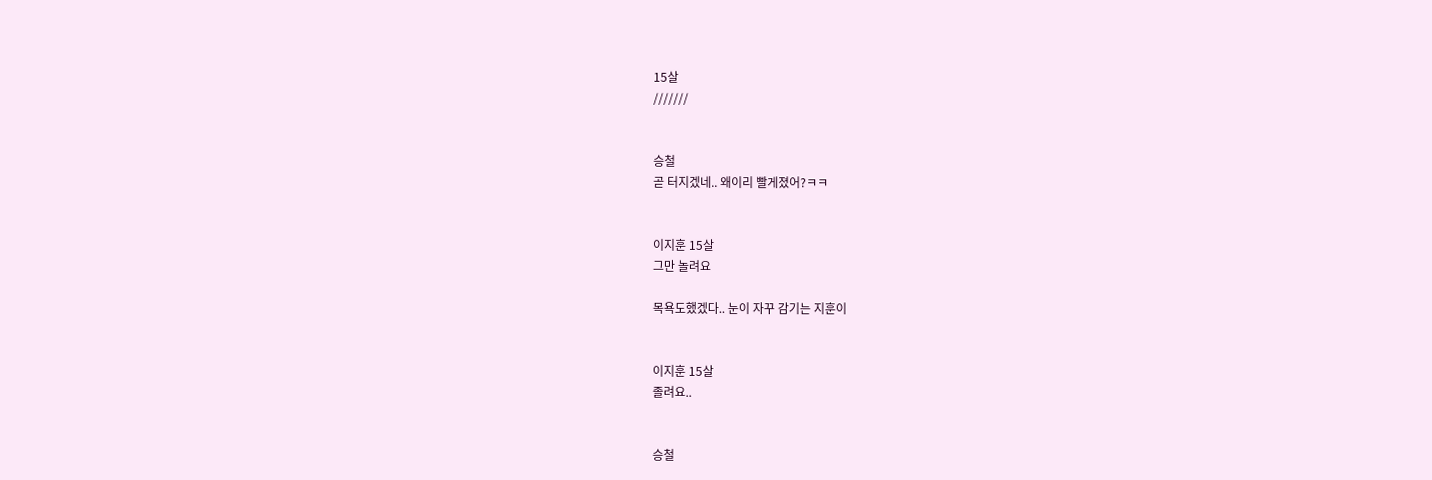15살
///////


승철
곧 터지겠네.. 왜이리 빨게졌어?ㅋㅋ


이지훈 15살
그만 놀려요

목욕도했겠다.. 눈이 자꾸 감기는 지훈이


이지훈 15살
졸려요..


승철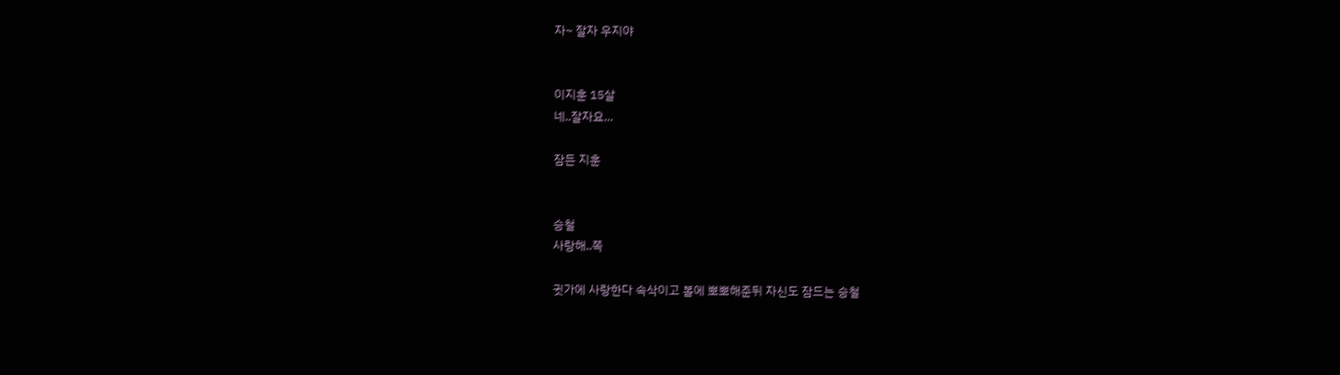자~ 잘자 우지야


이지훈 15살
네..잘자요...

잠든 지훈


승철
사랑해..쪽

귓가에 사랑한다 속삭이고 볼에 뽀뽀해준뒤 자신도 잠드는 승철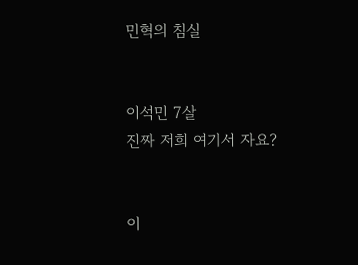민혁의 침실


이석민 7살
진짜 저희 여기서 자요?


이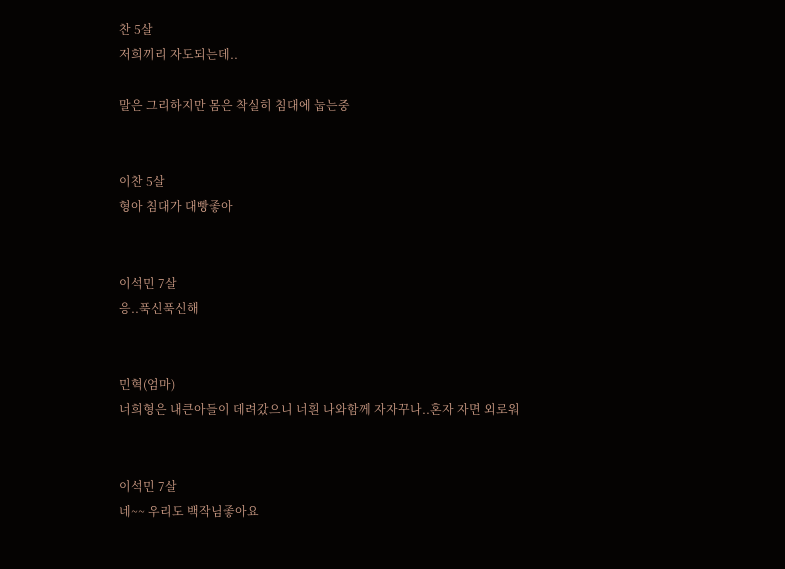찬 5살
저희끼리 자도되는데..

말은 그리하지만 몸은 착실히 침대에 눕는중


이찬 5살
형아 침대가 대빵좋아


이석민 7살
응..푹신푹신해


민혁(엄마)
너희형은 내큰아들이 데려갔으니 너흰 나와함께 자자꾸나..혼자 자면 외로워


이석민 7살
네~~ 우리도 백작님좋아요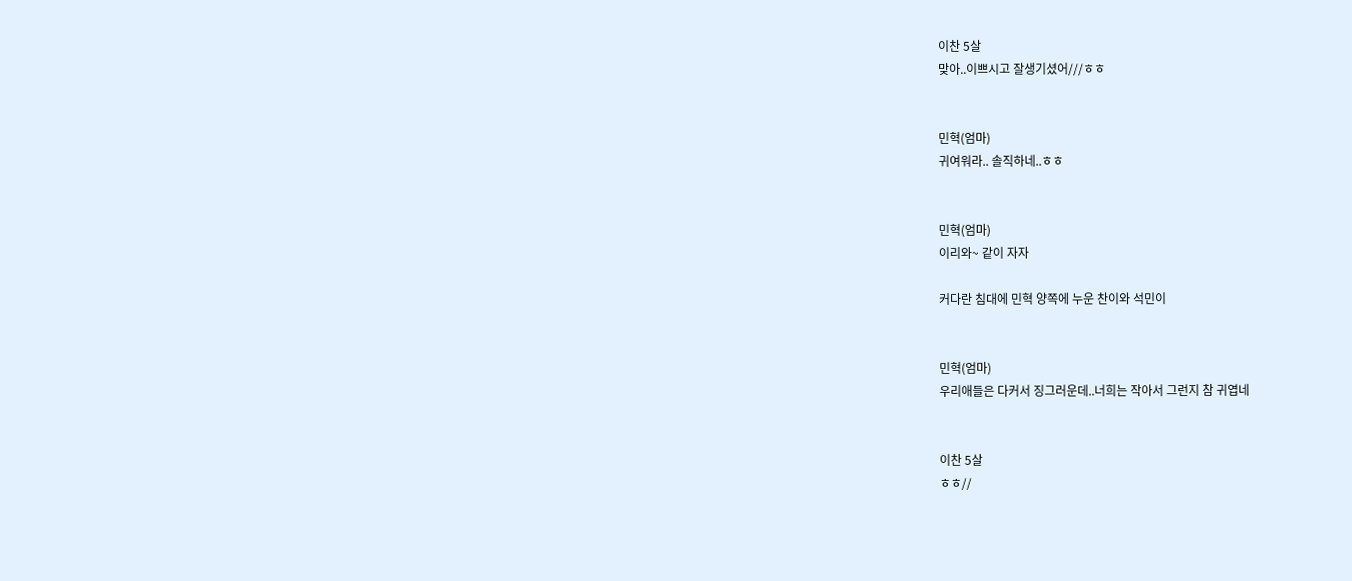이찬 5살
맞아..이쁘시고 잘생기셨어///ㅎㅎ


민혁(엄마)
귀여워라.. 솔직하네..ㅎㅎ


민혁(엄마)
이리와~ 같이 자자

커다란 침대에 민혁 양쪽에 누운 찬이와 석민이


민혁(엄마)
우리애들은 다커서 징그러운데..너희는 작아서 그런지 참 귀엽네


이찬 5살
ㅎㅎ//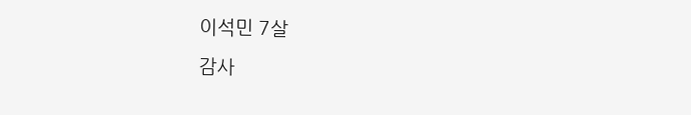이석민 7살
감사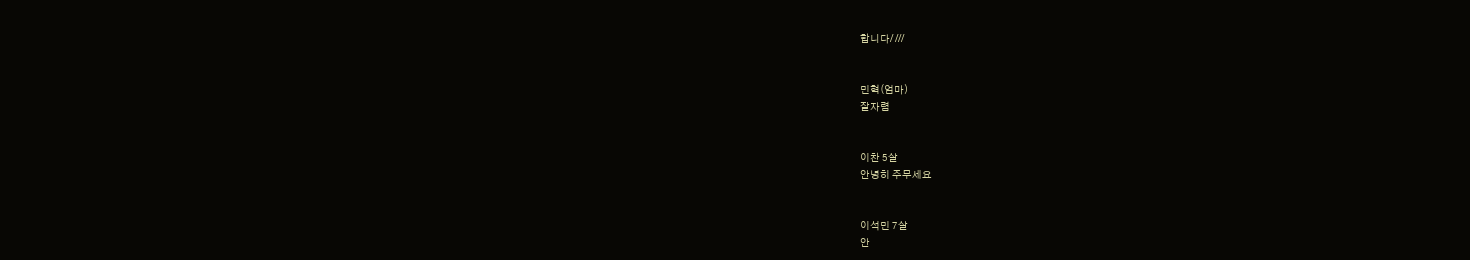합니다/ ///


민혁(엄마)
잘자렴


이찬 5살
안녕히 주무세요


이석민 7살
안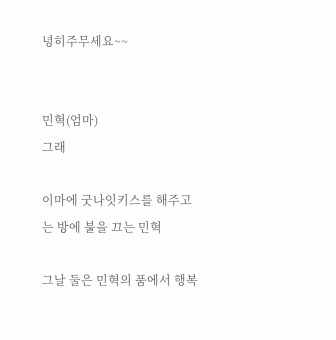녕히주무세요~~


민혁(엄마)
그래

이마에 굿나잇키스를 해주고는 방에 불을 끄는 민혁

그날 둘은 민혁의 품에서 행복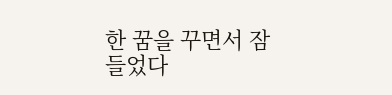한 꿈을 꾸면서 잠들었다